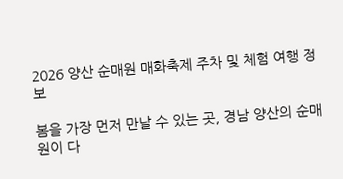2026 양산 순매원 매화축제 주차 및 체험 여행 정보

봄을 가장 먼저 만날 수 있는 곳, 경남 양산의 순매원이 다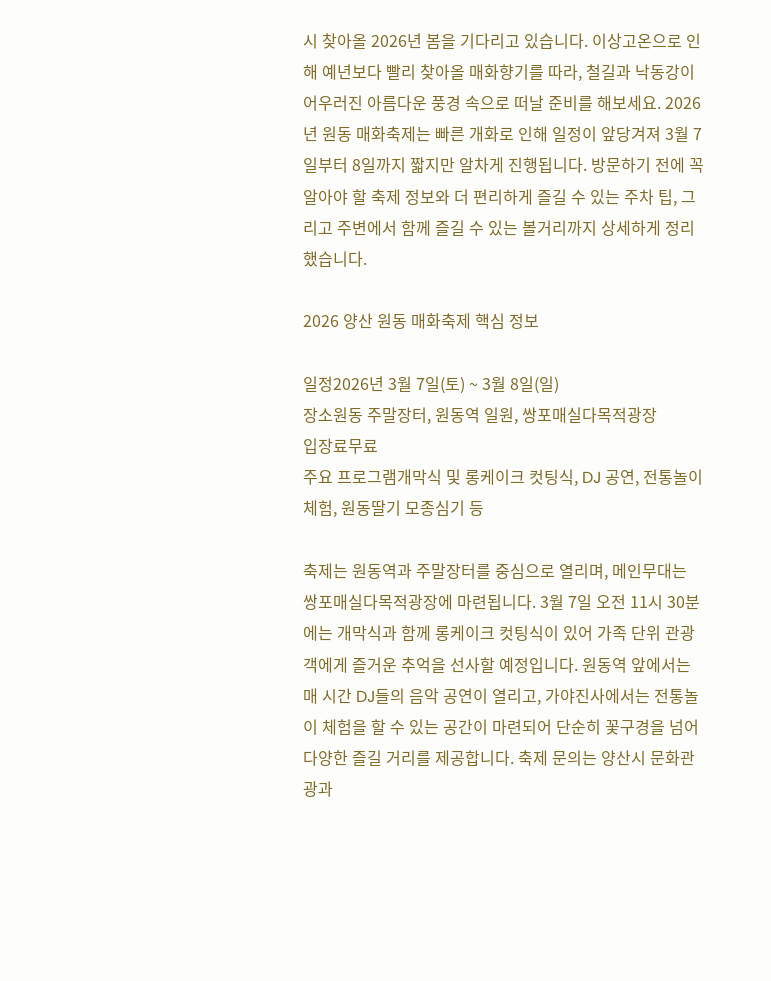시 찾아올 2026년 봄을 기다리고 있습니다. 이상고온으로 인해 예년보다 빨리 찾아올 매화향기를 따라, 철길과 낙동강이 어우러진 아름다운 풍경 속으로 떠날 준비를 해보세요. 2026년 원동 매화축제는 빠른 개화로 인해 일정이 앞당겨져 3월 7일부터 8일까지 짧지만 알차게 진행됩니다. 방문하기 전에 꼭 알아야 할 축제 정보와 더 편리하게 즐길 수 있는 주차 팁, 그리고 주변에서 함께 즐길 수 있는 볼거리까지 상세하게 정리했습니다.

2026 양산 원동 매화축제 핵심 정보

일정2026년 3월 7일(토) ~ 3월 8일(일)
장소원동 주말장터, 원동역 일원, 쌍포매실다목적광장
입장료무료
주요 프로그램개막식 및 롱케이크 컷팅식, DJ 공연, 전통놀이 체험, 원동딸기 모종심기 등

축제는 원동역과 주말장터를 중심으로 열리며, 메인무대는 쌍포매실다목적광장에 마련됩니다. 3월 7일 오전 11시 30분에는 개막식과 함께 롱케이크 컷팅식이 있어 가족 단위 관광객에게 즐거운 추억을 선사할 예정입니다. 원동역 앞에서는 매 시간 DJ들의 음악 공연이 열리고, 가야진사에서는 전통놀이 체험을 할 수 있는 공간이 마련되어 단순히 꽃구경을 넘어 다양한 즐길 거리를 제공합니다. 축제 문의는 양산시 문화관광과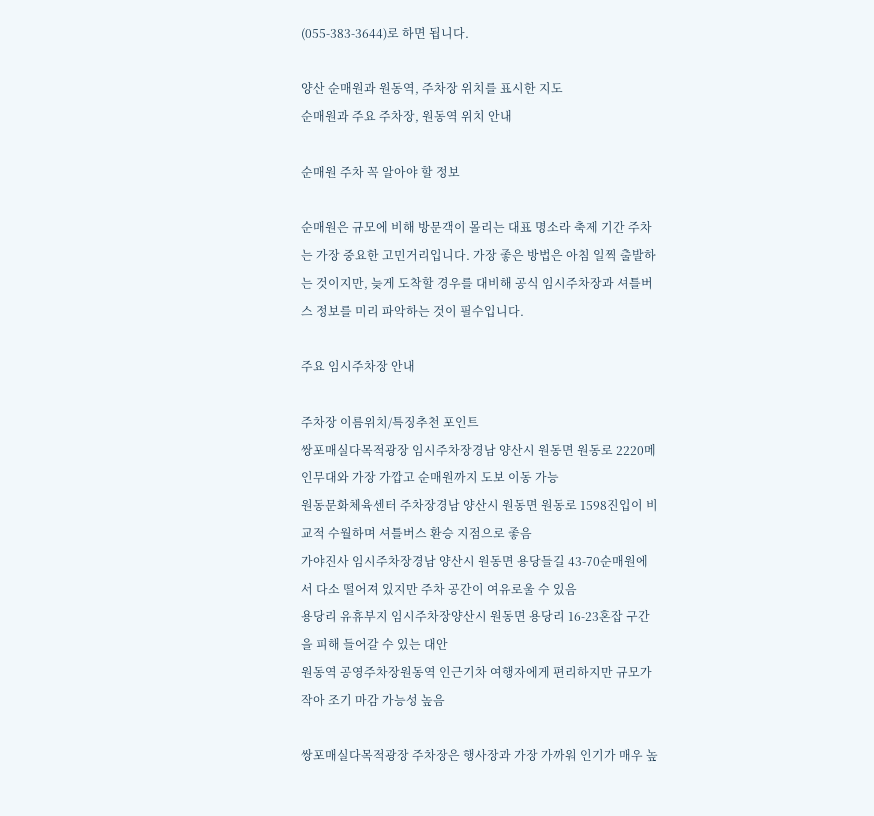(055-383-3644)로 하면 됩니다.

양산 순매원과 원동역, 주차장 위치를 표시한 지도
순매원과 주요 주차장, 원동역 위치 안내

순매원 주차 꼭 알아야 할 정보

순매원은 규모에 비해 방문객이 몰리는 대표 명소라 축제 기간 주차는 가장 중요한 고민거리입니다. 가장 좋은 방법은 아침 일찍 출발하는 것이지만, 늦게 도착할 경우를 대비해 공식 임시주차장과 셔틀버스 정보를 미리 파악하는 것이 필수입니다.

주요 임시주차장 안내

주차장 이름위치/특징추천 포인트
쌍포매실다목적광장 임시주차장경남 양산시 원동면 원동로 2220메인무대와 가장 가깝고 순매원까지 도보 이동 가능
원동문화체육센터 주차장경남 양산시 원동면 원동로 1598진입이 비교적 수월하며 셔틀버스 환승 지점으로 좋음
가야진사 임시주차장경남 양산시 원동면 용당들길 43-70순매원에서 다소 떨어져 있지만 주차 공간이 여유로울 수 있음
용당리 유휴부지 임시주차장양산시 원동면 용당리 16-23혼잡 구간을 피해 들어갈 수 있는 대안
원동역 공영주차장원동역 인근기차 여행자에게 편리하지만 규모가 작아 조기 마감 가능성 높음

쌍포매실다목적광장 주차장은 행사장과 가장 가까워 인기가 매우 높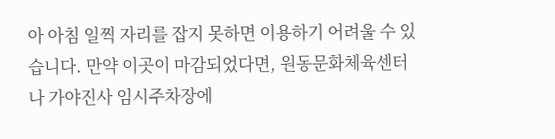아 아침 일찍 자리를 잡지 못하면 이용하기 어려울 수 있습니다. 만약 이곳이 마감되었다면, 원동문화체육센터나 가야진사 임시주차장에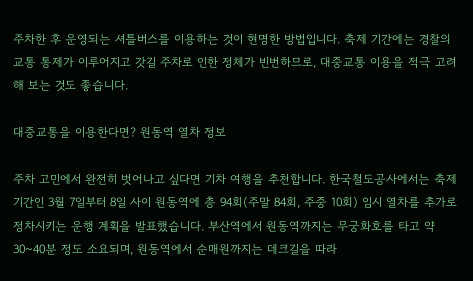주차한 후 운영되는 셔틀버스를 이용하는 것이 현명한 방법입니다. 축제 기간에는 경찰의 교통 통제가 이루어지고 갓길 주차로 인한 정체가 빈번하므로, 대중교통 이용을 적극 고려해 보는 것도 좋습니다.

대중교통을 이용한다면? 원동역 열차 정보

주차 고민에서 완전히 벗어나고 싶다면 기차 여행을 추천합니다. 한국철도공사에서는 축제 기간인 3월 7일부터 8일 사이 원동역에 총 94회(주말 84회, 주중 10회) 임시 열차를 추가로 정차시키는 운행 계획을 발표했습니다. 부산역에서 원동역까지는 무궁화호를 타고 약 30~40분 정도 소요되며, 원동역에서 순매원까지는 데크길을 따라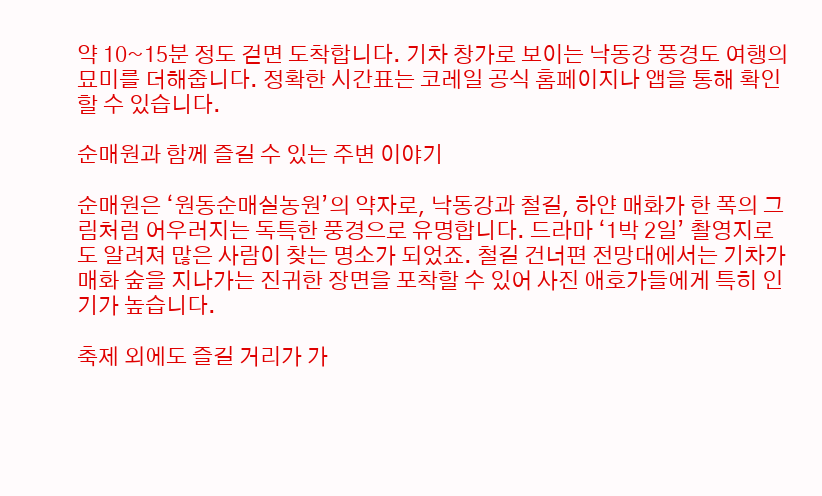약 10~15분 정도 걷면 도착합니다. 기차 창가로 보이는 낙동강 풍경도 여행의 묘미를 더해줍니다. 정확한 시간표는 코레일 공식 홈페이지나 앱을 통해 확인할 수 있습니다.

순매원과 함께 즐길 수 있는 주변 이야기

순매원은 ‘원동순매실농원’의 약자로, 낙동강과 철길, 하얀 매화가 한 폭의 그림처럼 어우러지는 독특한 풍경으로 유명합니다. 드라마 ‘1박 2일’ 촬영지로도 알려져 많은 사람이 찾는 명소가 되었죠. 철길 건너편 전망대에서는 기차가 매화 숲을 지나가는 진귀한 장면을 포착할 수 있어 사진 애호가들에게 특히 인기가 높습니다.

축제 외에도 즐길 거리가 가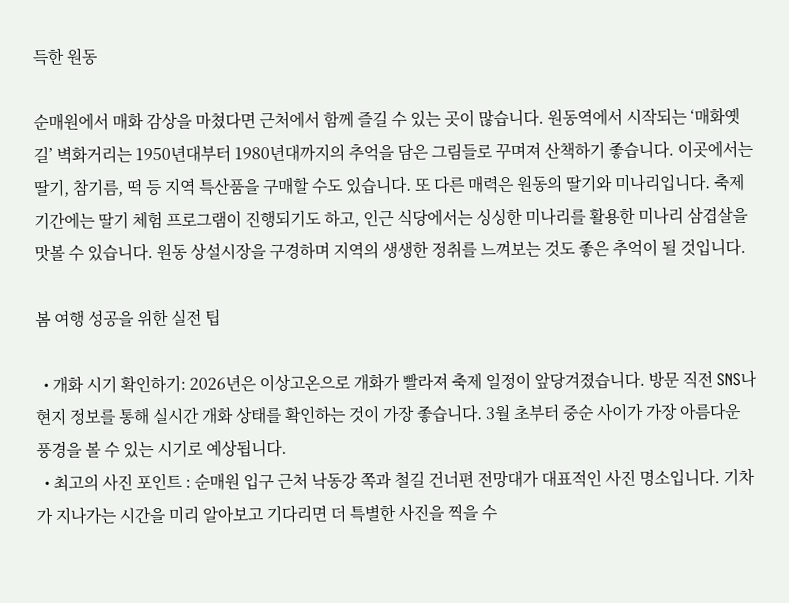득한 원동

순매원에서 매화 감상을 마쳤다면 근처에서 함께 즐길 수 있는 곳이 많습니다. 원동역에서 시작되는 ‘매화옛길’ 벽화거리는 1950년대부터 1980년대까지의 추억을 담은 그림들로 꾸며져 산책하기 좋습니다. 이곳에서는 딸기, 참기름, 떡 등 지역 특산품을 구매할 수도 있습니다. 또 다른 매력은 원동의 딸기와 미나리입니다. 축제 기간에는 딸기 체험 프로그램이 진행되기도 하고, 인근 식당에서는 싱싱한 미나리를 활용한 미나리 삼겹살을 맛볼 수 있습니다. 원동 상설시장을 구경하며 지역의 생생한 정취를 느껴보는 것도 좋은 추억이 될 것입니다.

봄 여행 성공을 위한 실전 팁

  • 개화 시기 확인하기: 2026년은 이상고온으로 개화가 빨라져 축제 일정이 앞당겨졌습니다. 방문 직전 SNS나 현지 정보를 통해 실시간 개화 상태를 확인하는 것이 가장 좋습니다. 3월 초부터 중순 사이가 가장 아름다운 풍경을 볼 수 있는 시기로 예상됩니다.
  • 최고의 사진 포인트 : 순매원 입구 근처 낙동강 쪽과 철길 건너편 전망대가 대표적인 사진 명소입니다. 기차가 지나가는 시간을 미리 알아보고 기다리면 더 특별한 사진을 찍을 수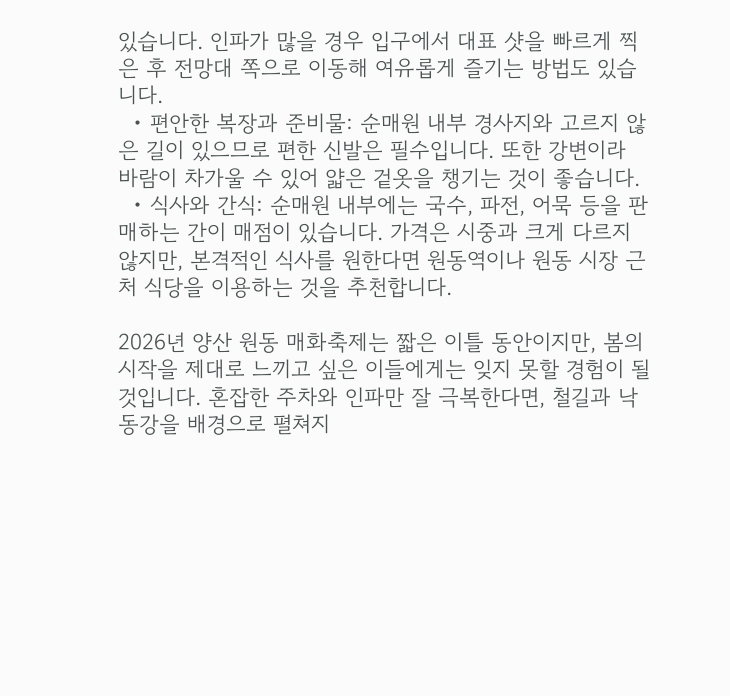있습니다. 인파가 많을 경우 입구에서 대표 샷을 빠르게 찍은 후 전망대 쪽으로 이동해 여유롭게 즐기는 방법도 있습니다.
  • 편안한 복장과 준비물: 순매원 내부 경사지와 고르지 않은 길이 있으므로 편한 신발은 필수입니다. 또한 강변이라 바람이 차가울 수 있어 얇은 겉옷을 챙기는 것이 좋습니다.
  • 식사와 간식: 순매원 내부에는 국수, 파전, 어묵 등을 판매하는 간이 매점이 있습니다. 가격은 시중과 크게 다르지 않지만, 본격적인 식사를 원한다면 원동역이나 원동 시장 근처 식당을 이용하는 것을 추천합니다.

2026년 양산 원동 매화축제는 짧은 이틀 동안이지만, 봄의 시작을 제대로 느끼고 싶은 이들에게는 잊지 못할 경험이 될 것입니다. 혼잡한 주차와 인파만 잘 극복한다면, 철길과 낙동강을 배경으로 펼쳐지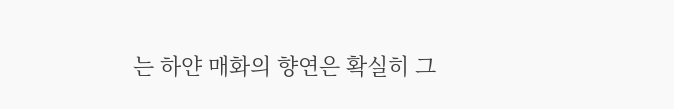는 하얀 매화의 향연은 확실히 그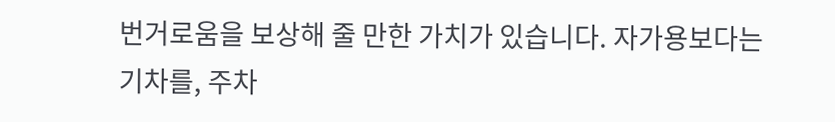번거로움을 보상해 줄 만한 가치가 있습니다. 자가용보다는 기차를, 주차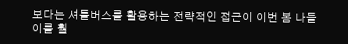보다는 셔틀버스를 활용하는 전략적인 접근이 이번 봄 나들이를 훨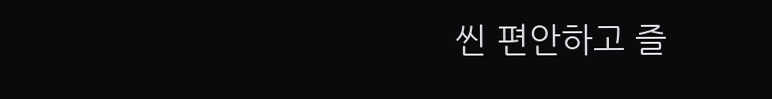씬 편안하고 즐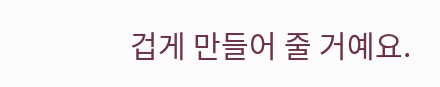겁게 만들어 줄 거예요.